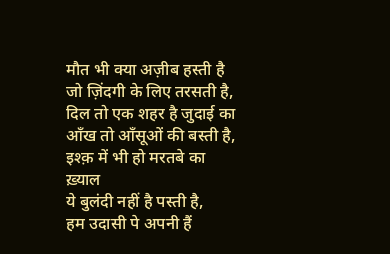मौत भी क्या अज़ीब हस्ती है
जो ज़िंदगी के लिए तरसती है,
दिल तो एक शहर है जुदाई का
आँख तो आँसूओं की बस्ती है,
इश्क़ में भी हो मरतबे का ख़्याल
ये बुलंदी नहीं है पस्ती है,
हम उदासी पे अपनी हैं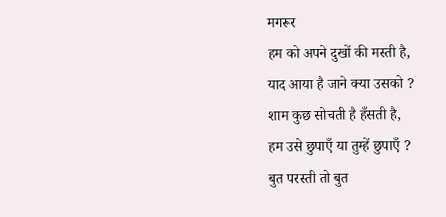मगरूर
हम को अपने दुखों की मस्ती है,
याद आया है जाने क्या उसको ?
शाम कुछ सोचती है हँसती है,
हम उसे छुपाएँ या तुम्हें छुपाएँ ?
बुत परस्ती तो बुत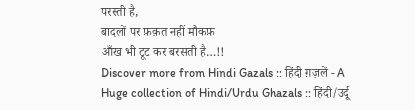परस्ती है,
बादलों पर फ़क़त नहीं मौकफ़
आँख भी टूट कर बरसती है…!!
Discover more from Hindi Gazals :: हिंदी ग़ज़लें - A Huge collection of Hindi/Urdu Ghazals :: हिंदी/उर्दू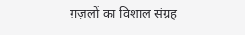ग़ज़लों का विशाल संग्रह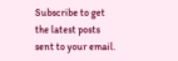Subscribe to get the latest posts sent to your email.